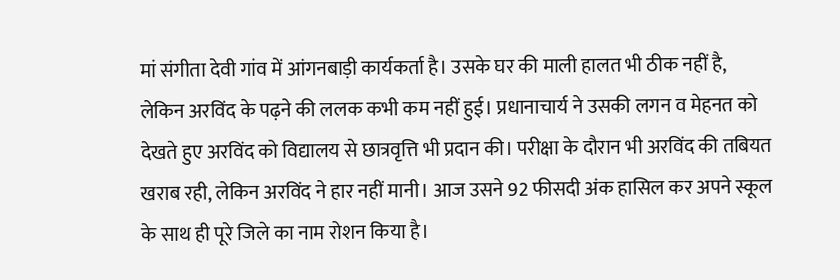मां संगीता देवी गांव में आंगनबाड़ी कार्यकर्ता है। उसके घर की माली हालत भी ठीक नहीं है, लेकिन अरविंद के पढ़ने की ललक कभी कम नहीं हुई। प्रधानाचार्य ने उसकी लगन व मेहनत को देखते हुए अरविंद को विद्यालय से छात्रवृत्ति भी प्रदान की। परीक्षा के दौरान भी अरविंद की तबियत खराब रही, लेकिन अरविंद ने हार नहीं मानी। आज उसने 92 फीसदी अंक हासिल कर अपने स्कूल के साथ ही पूरे जिले का नाम रोशन किया है।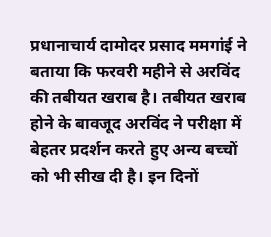प्रधानाचार्य दामोदर प्रसाद ममगांई ने बताया कि फरवरी महीने से अरविंद की तबीयत खराब है। तबीयत खराब होने के बावजूद अरविंद ने परीक्षा में बेहतर प्रदर्शन करते हुए अन्य बच्चों को भी सीख दी है। इन दिनों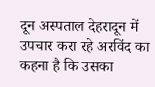दून अस्पताल देहरादून में उपचार करा रहे अरविंद का कहना है कि उसका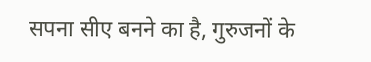सपना सीए बनने का है, गुरुजनों के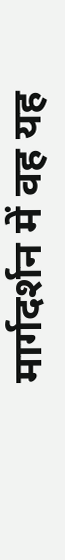मार्गदर्शन में वह यह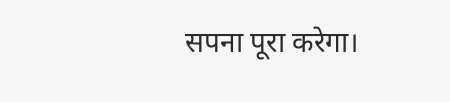सपना पूरा करेगा।